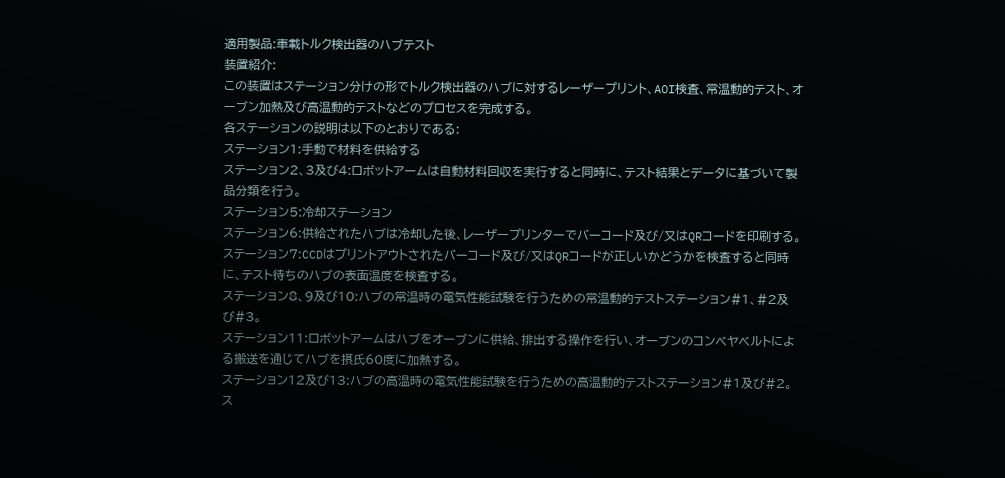適用製品:車載トルク検出器のハブテスト
装置紹介:
この装置はステーション分けの形でトルク検出器のハブに対するレーザープリント、AOI検査、常温動的テスト、オーブン加熱及び高温動的テストなどのプロセスを完成する。
各ステーションの説明は以下のとおりである:
ステーション1:手動で材料を供給する
ステーション2、3及び4:ロボットアームは自動材料回収を実行すると同時に、テスト結果とデータに基づいて製品分類を行う。
ステーション5:冷却ステーション
ステーション6:供給されたハブは冷却した後、レーザープリンターでバーコード及び/又はQRコードを印刷する。
ステーション7:CCDはプリントアウトされたバーコード及び/又はQRコードが正しいかどうかを検査すると同時に、テスト待ちのハブの表面温度を検査する。
ステーション8、9及び10:ハブの常温時の電気性能試験を行うための常温動的テストステーション#1、#2及び#3。
ステーション11:ロボットアームはハブをオーブンに供給、排出する操作を行い、オーブンのコンベヤベルトによる搬送を通じてハブを摂氏60度に加熱する。
ステーション12及び13:ハブの高温時の電気性能試験を行うための高温動的テストステーション#1及び#2。
ス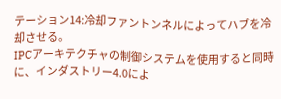テーション14:冷却ファントンネルによってハブを冷却させる。
IPCアーキテクチャの制御システムを使用すると同時に、インダストリー4.0によ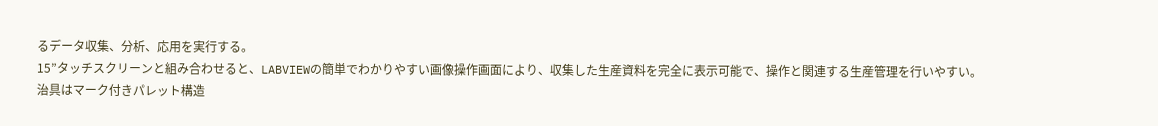るデータ収集、分析、応用を実行する。
15”タッチスクリーンと組み合わせると、LABVIEWの簡単でわかりやすい画像操作画面により、収集した生産資料を完全に表示可能で、操作と関連する生産管理を行いやすい。
治具はマーク付きパレット構造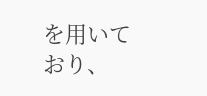を用いており、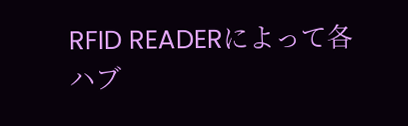RFID READERによって各ハブ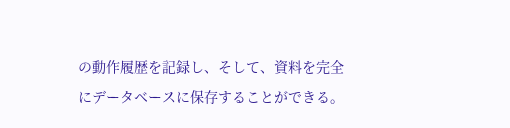の動作履歴を記録し、そして、資料を完全にデータベースに保存することができる。